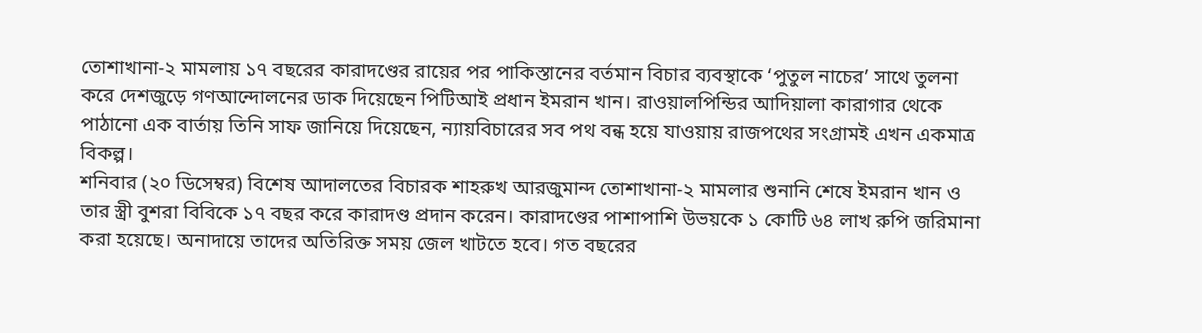তোশাখানা-২ মামলায় ১৭ বছরের কারাদণ্ডের রায়ের পর পাকিস্তানের বর্তমান বিচার ব্যবস্থাকে ‘পুতুল নাচের’ সাথে তুলনা করে দেশজুড়ে গণআন্দোলনের ডাক দিয়েছেন পিটিআই প্রধান ইমরান খান। রাওয়ালপিন্ডির আদিয়ালা কারাগার থেকে পাঠানো এক বার্তায় তিনি সাফ জানিয়ে দিয়েছেন, ন্যায়বিচারের সব পথ বন্ধ হয়ে যাওয়ায় রাজপথের সংগ্রামই এখন একমাত্র বিকল্প।
শনিবার (২০ ডিসেম্বর) বিশেষ আদালতের বিচারক শাহরুখ আরজুমান্দ তোশাখানা-২ মামলার শুনানি শেষে ইমরান খান ও তার স্ত্রী বুশরা বিবিকে ১৭ বছর করে কারাদণ্ড প্রদান করেন। কারাদণ্ডের পাশাপাশি উভয়কে ১ কোটি ৬৪ লাখ রুপি জরিমানা করা হয়েছে। অনাদায়ে তাদের অতিরিক্ত সময় জেল খাটতে হবে। গত বছরের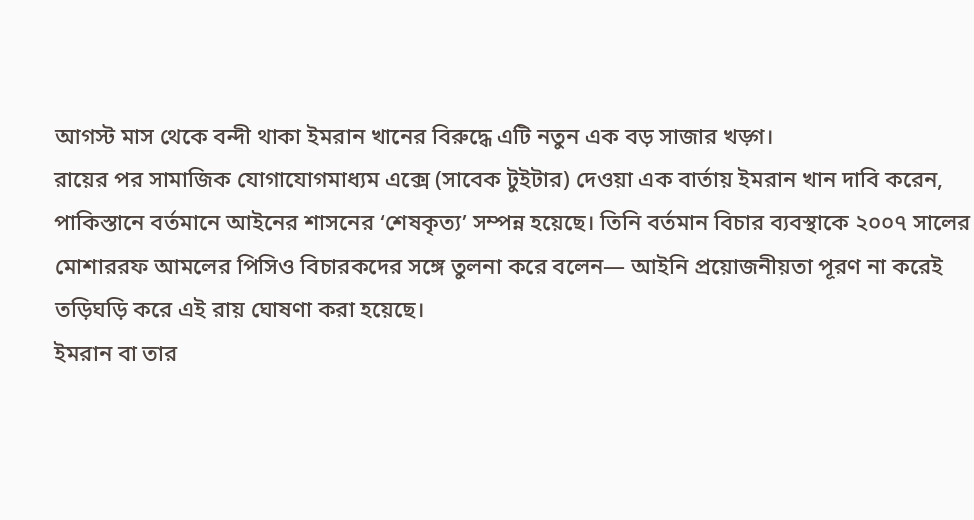আগস্ট মাস থেকে বন্দী থাকা ইমরান খানের বিরুদ্ধে এটি নতুন এক বড় সাজার খড়্গ।
রায়ের পর সামাজিক যোগাযোগমাধ্যম এক্সে (সাবেক টুইটার) দেওয়া এক বার্তায় ইমরান খান দাবি করেন, পাকিস্তানে বর্তমানে আইনের শাসনের ‘শেষকৃত্য’ সম্পন্ন হয়েছে। তিনি বর্তমান বিচার ব্যবস্থাকে ২০০৭ সালের মোশাররফ আমলের পিসিও বিচারকদের সঙ্গে তুলনা করে বলেন— আইনি প্রয়োজনীয়তা পূরণ না করেই তড়িঘড়ি করে এই রায় ঘোষণা করা হয়েছে।
ইমরান বা তার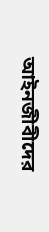আইনজীবীদের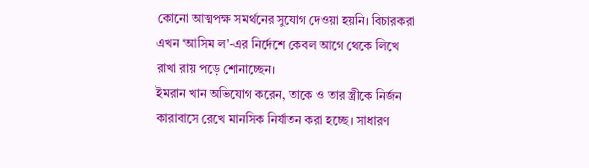কোনো আত্মপক্ষ সমর্থনের সুযোগ দেওয়া হয়নি। বিচারকরা এখন ‘আসিম ল’-এর নির্দেশে কেবল আগে থেকে লিখে রাখা রায় পড়ে শোনাচ্ছেন।
ইমরান খান অভিযোগ করেন, তাকে ও তার স্ত্রীকে নির্জন কারাবাসে রেখে মানসিক নির্যাতন করা হচ্ছে। সাধারণ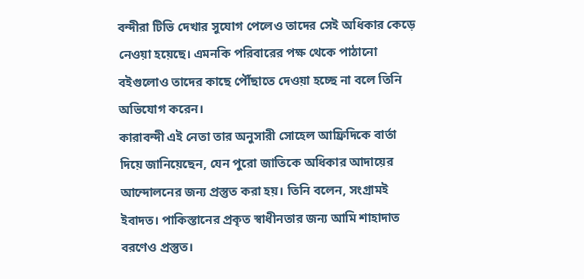বন্দীরা টিভি দেখার সুযোগ পেলেও তাদের সেই অধিকার কেড়ে নেওয়া হয়েছে। এমনকি পরিবারের পক্ষ থেকে পাঠানো বইগুলোও তাদের কাছে পৌঁছাতে দেওয়া হচ্ছে না বলে তিনি অভিযোগ করেন।
কারাবন্দী এই নেতা তার অনুসারী সোহেল আফ্রিদিকে বার্তা দিয়ে জানিয়েছেন, যেন পুরো জাতিকে অধিকার আদায়ের আন্দোলনের জন্য প্রস্তুত করা হয়। তিনি বলেন, সংগ্রামই ইবাদত। পাকিস্তানের প্রকৃত স্বাধীনতার জন্য আমি শাহাদাত বরণেও প্রস্তুত।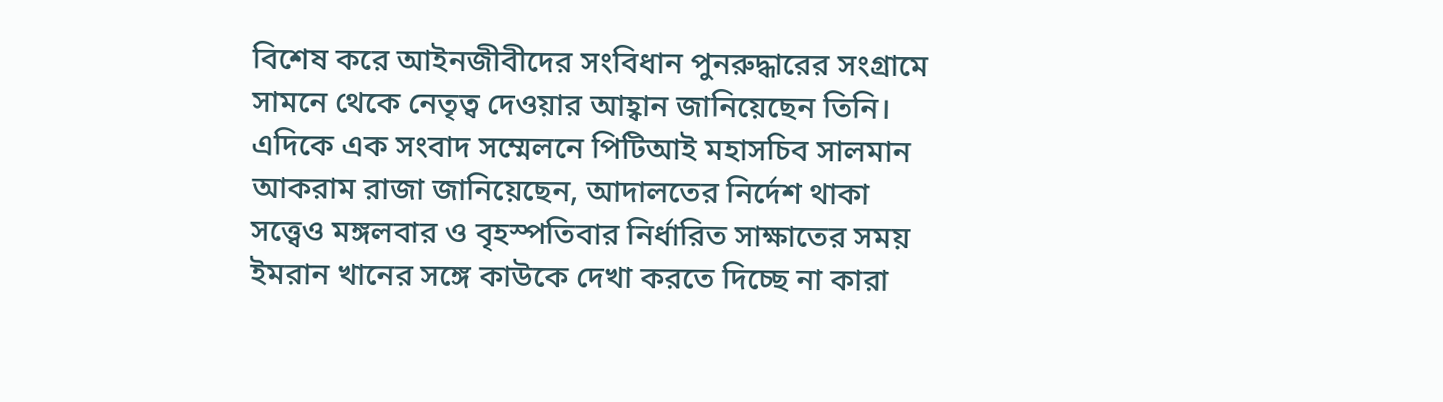বিশেষ করে আইনজীবীদের সংবিধান পুনরুদ্ধারের সংগ্রামে সামনে থেকে নেতৃত্ব দেওয়ার আহ্বান জানিয়েছেন তিনি।
এদিকে এক সংবাদ সম্মেলনে পিটিআই মহাসচিব সালমান আকরাম রাজা জানিয়েছেন, আদালতের নির্দেশ থাকা সত্ত্বেও মঙ্গলবার ও বৃহস্পতিবার নির্ধারিত সাক্ষাতের সময় ইমরান খানের সঙ্গে কাউকে দেখা করতে দিচ্ছে না কারা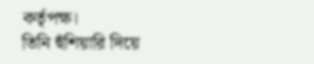কর্তৃপক্ষ।
তিনি হুঁশিয়ারি দিয়ে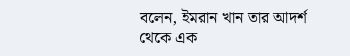বলেন, ইমরান খান তার আদর্শ থেকে এক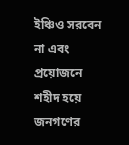ইঞ্চিও সরবেন না এবং প্রয়োজনে শহীদ হয়ে জনগণের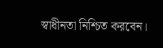স্বাধীনতা নিশ্চিত করবেন।